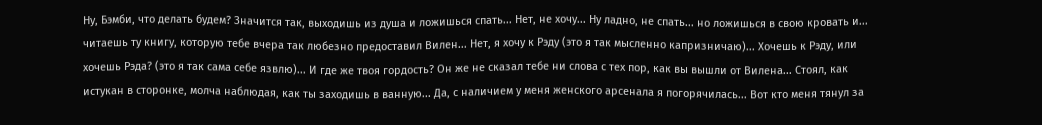Ну, Бэмби, что делать будем? Значится так, выходишь из душа и ложишься спать... Нет, не хочу... Ну ладно, не спать... но ложишься в свою кровать и... читаешь ту книгу, которую тебе вчера так любезно предоставил Вилен... Нет, я хочу к Рэду (это я так мысленно капризничаю)... Хочешь к Рэду, или хочешь Рэда? (это я так сама себе язвлю)... И где же твоя гордость? Он же не сказал тебе ни слова с тех пор, как вы вышли от Вилена... Стоял, как истукан в сторонке, молча наблюдая, как ты заходишь в ванную... Да, с наличием у меня женского арсенала я погорячилась... Вот кто меня тянул за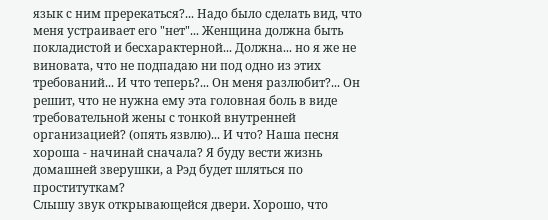язык с ним пререкаться?... Надо было сделать вид, что меня устраивает его "нет"... Женщина должна быть покладистой и бесхарактерной... Должна... но я же не виновата, что не подпадаю ни под одно из этих требований... И что теперь?... Он меня разлюбит?... Он решит, что не нужна ему эта головная боль в виде требовательной жены с тонкой внутренней организацией? (опять язвлю)... И что? Наша песня хороша - начинай сначала? Я буду вести жизнь домашней зверушки, а Рэд будет шляться по проституткам?
Слышу звук открывающейся двери. Хорошо, что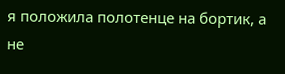я положила полотенце на бортик, а не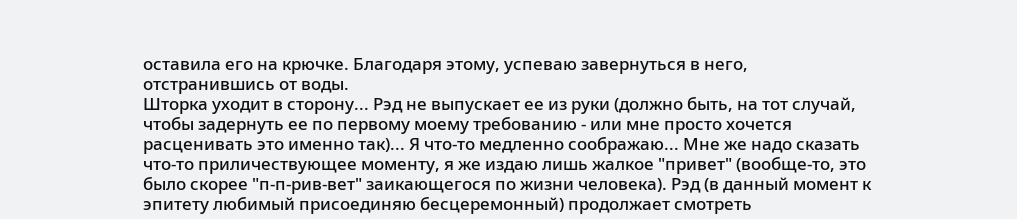оставила его на крючке. Благодаря этому, успеваю завернуться в него, отстранившись от воды.
Шторка уходит в сторону... Рэд не выпускает ее из руки (должно быть, на тот случай, чтобы задернуть ее по первому моему требованию - или мне просто хочется расценивать это именно так)... Я что-то медленно соображаю... Мне же надо сказать что-то приличествующее моменту, я же издаю лишь жалкое "привет" (вообще-то, это было скорее "п-п-рив-вет" заикающегося по жизни человека). Рэд (в данный момент к эпитету любимый присоединяю бесцеремонный) продолжает смотреть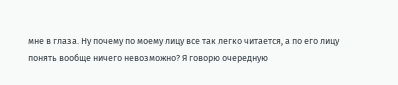мне в глаза. Ну почему по моему лицу все так легко читается, а по его лицу понять вообще ничего невозможно? Я говорю очередную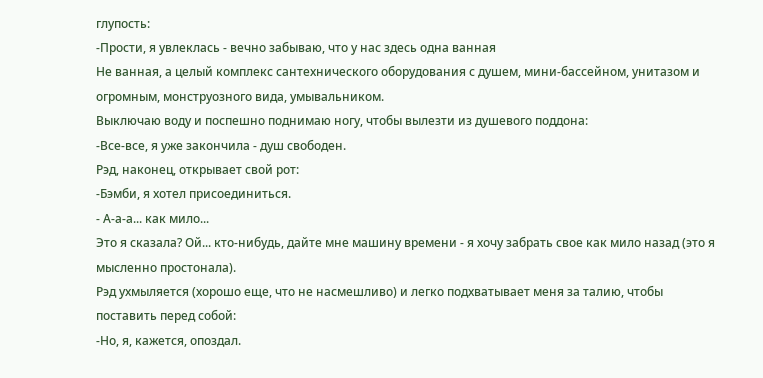глупость:
-Прости, я увлеклась - вечно забываю, что у нас здесь одна ванная
Не ванная, а целый комплекс сантехнического оборудования с душем, мини-бассейном, унитазом и огромным, монструозного вида, умывальником.
Выключаю воду и поспешно поднимаю ногу, чтобы вылезти из душевого поддона:
-Все-все, я уже закончила - душ свободен.
Рэд, наконец, открывает свой рот:
-Бэмби, я хотел присоединиться.
- А-а-а... как мило...
Это я сказала? Ой... кто-нибудь, дайте мне машину времени - я хочу забрать свое как мило назад (это я мысленно простонала).
Рэд ухмыляется (хорошо еще, что не насмешливо) и легко подхватывает меня за талию, чтобы поставить перед собой:
-Но, я, кажется, опоздал.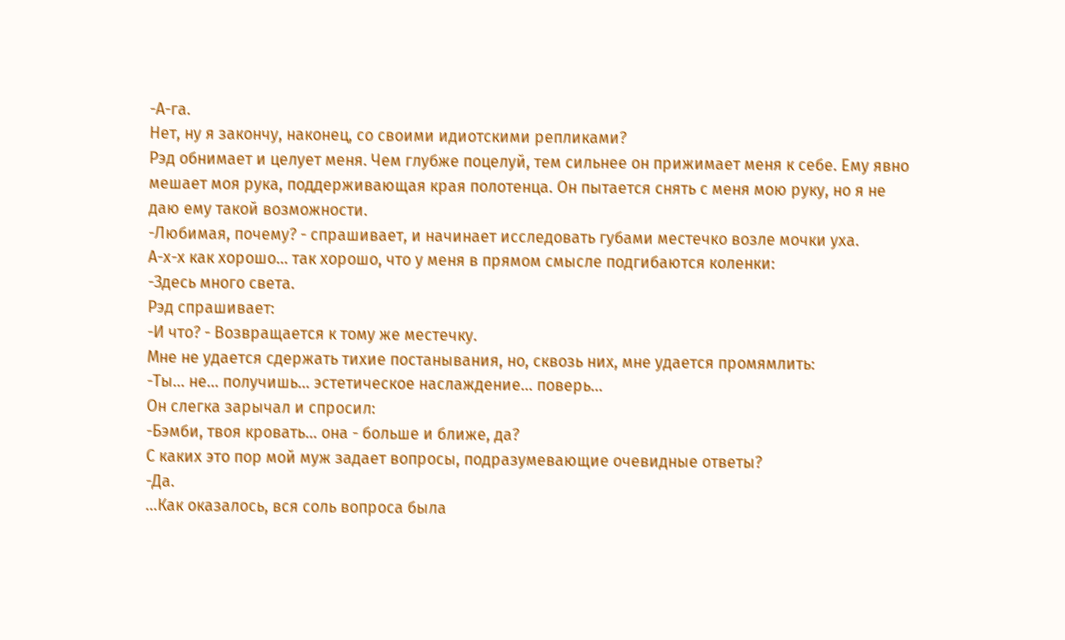-А-га.
Нет, ну я закончу, наконец, со своими идиотскими репликами?
Рэд обнимает и целует меня. Чем глубже поцелуй, тем сильнее он прижимает меня к себе. Ему явно мешает моя рука, поддерживающая края полотенца. Он пытается снять с меня мою руку, но я не даю ему такой возможности.
-Любимая, почему? - спрашивает, и начинает исследовать губами местечко возле мочки уха.
А-х-х как хорошо... так хорошо, что у меня в прямом смысле подгибаются коленки:
-Здесь много света.
Рэд спрашивает:
-И что? - Возвращается к тому же местечку.
Мне не удается сдержать тихие постанывания, но, сквозь них, мне удается промямлить:
-Ты... не... получишь... эстетическое наслаждение... поверь...
Он слегка зарычал и спросил:
-Бэмби, твоя кровать... она - больше и ближе, да?
С каких это пор мой муж задает вопросы, подразумевающие очевидные ответы?
-Да.
...Как оказалось, вся соль вопроса была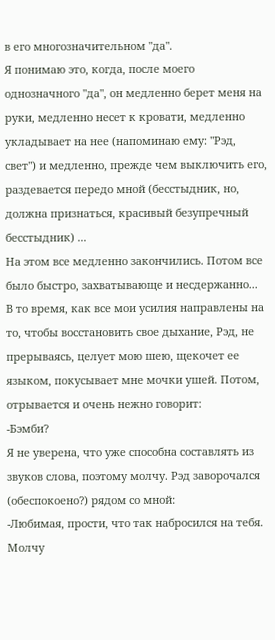в его многозначительном "да".
Я понимаю это, когда, после моего однозначного "да", он медленно берет меня на руки, медленно несет к кровати, медленно укладывает на нее (напоминаю ему: "Рэд, свет") и медленно, прежде чем выключить его, раздевается передо мной (бесстыдник, но, должна признаться, красивый безупречный бесстыдник) ...
На этом все медленно закончились. Потом все было быстро, захватывающе и несдержанно...
В то время, как все мои усилия направлены на то, чтобы восстановить свое дыхание, Рэд, не прерываясь, целует мою шею, щекочет ее языком, покусывает мне мочки ушей. Потом, отрывается и очень нежно говорит:
-Бэмби?
Я не уверена, что уже способна составлять из звуков слова, поэтому молчу. Рэд заворочался (обеспокоено?) рядом со мной:
-Любимая, прости, что так набросился на тебя.
Молчу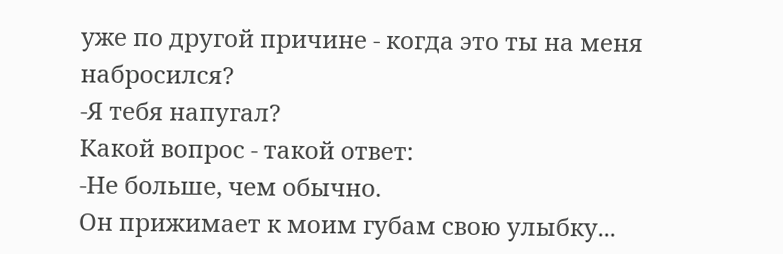уже по другой причине - когда это ты на меня набросился?
-Я тебя напугал?
Какой вопрос - такой ответ:
-Не больше, чем обычно.
Он прижимает к моим губам свою улыбку...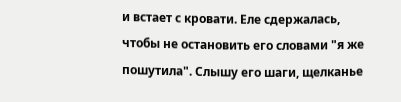и встает с кровати. Еле сдержалась, чтобы не остановить его словами "я же пошутила". Слышу его шаги, щелканье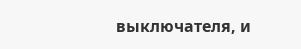выключателя, и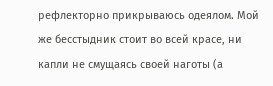рефлекторно прикрываюсь одеялом. Мой же бесстыдник стоит во всей красе, ни капли не смущаясь своей наготы (а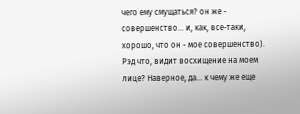чего ему смущаться? он же - совершенство... и, как, все-таки, хорошо, что он - мое совершенство). Рэд что, видит восхищение на моем лице? Наверное, да... к чему же еще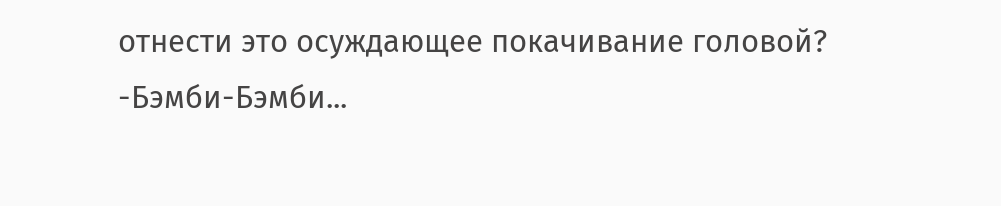отнести это осуждающее покачивание головой?
-Бэмби-Бэмби...